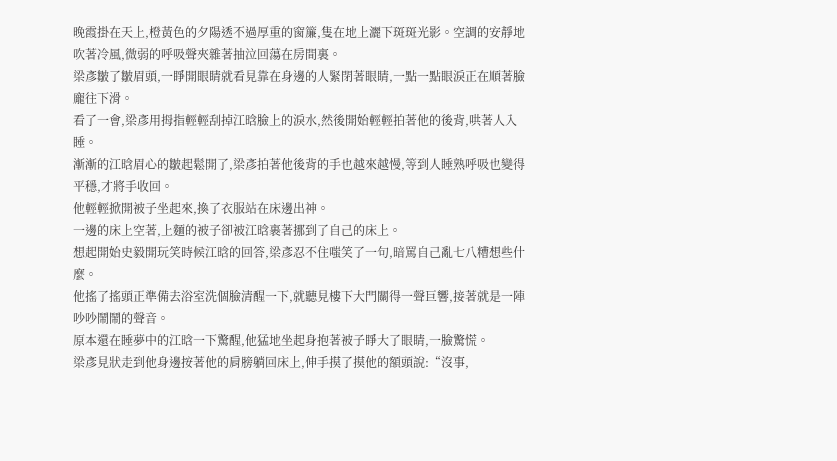晚霞掛在天上,橙黃色的夕陽透不過厚重的窗簾,隻在地上灑下斑斑光影。空調的安靜地吹著冷風,微弱的呼吸聲夾雜著抽泣回蕩在房間裏。
梁彥皺了皺眉頭,一睜開眼睛就看見靠在身邊的人緊閉著眼睛,一點一點眼淚正在順著臉龐往下滑。
看了一會,梁彥用拇指輕輕刮掉江晗臉上的淚水,然後開始輕輕拍著他的後背,哄著人入睡。
漸漸的江晗眉心的皺起鬆開了,梁彥拍著他後背的手也越來越慢,等到人睡熟呼吸也變得平穩,才將手收回。
他輕輕掀開被子坐起來,換了衣服站在床邊出神。
一邊的床上空著,上麵的被子卻被江晗裹著挪到了自己的床上。
想起開始史毅開玩笑時候江晗的回答,梁彥忍不住嗤笑了一句,暗罵自己亂七八糟想些什麼。
他搖了搖頭正準備去浴室洗個臉清醒一下,就聽見樓下大門關得一聲巨響,接著就是一陣吵吵鬧鬧的聲音。
原本還在睡夢中的江晗一下驚醒,他猛地坐起身抱著被子睜大了眼睛,一臉驚慌。
梁彥見狀走到他身邊按著他的肩膀躺回床上,伸手摸了摸他的額頭說:“沒事,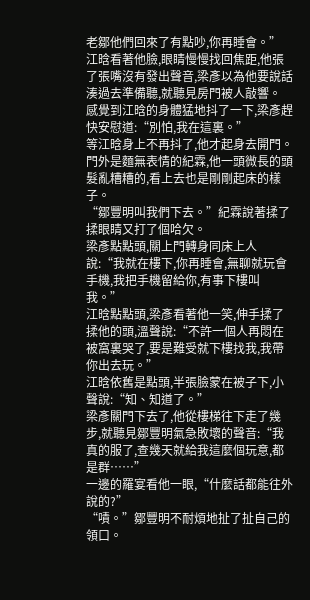老鄒他們回來了有點吵,你再睡會。”
江晗看著他臉,眼睛慢慢找回焦距,他張了張嘴沒有發出聲音,梁彥以為他要說話湊過去準備聽,就聽見房門被人敲響。
感覺到江晗的身體猛地抖了一下,梁彥趕快安慰道:“別怕,我在這裏。”
等江晗身上不再抖了,他才起身去開門。
門外是麵無表情的紀霖,他一頭微長的頭髮亂糟糟的,看上去也是剛剛起床的樣子。
“鄒豐明叫我們下去。”紀霖說著揉了揉眼睛又打了個哈欠。
梁彥點點頭,關上門轉身同床上人說:“我就在樓下,你再睡會,無聊就玩會手機,我把手機留給你,有事下樓叫我。”
江晗點點頭,梁彥看著他一笑,伸手揉了揉他的頭,溫聲說:“不許一個人再悶在被窩裏哭了,要是難受就下樓找我,我帶你出去玩。”
江晗依舊是點頭,半張臉蒙在被子下,小聲說:“知、知道了。”
梁彥關門下去了,他從樓梯往下走了幾步,就聽見鄒豐明氣急敗壞的聲音:“我真的服了,查幾天就給我這麼個玩意,都是群……”
一邊的羅宴看他一眼,“什麼話都能往外說的?”
“嘖。”鄒豐明不耐煩地扯了扯自己的領口。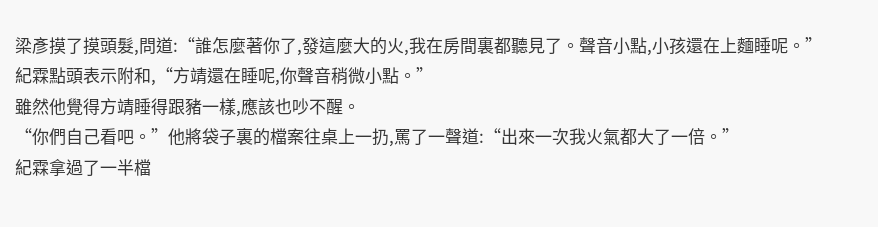梁彥摸了摸頭髮,問道:“誰怎麼著你了,發這麼大的火,我在房間裏都聽見了。聲音小點,小孩還在上麵睡呢。”
紀霖點頭表示附和,“方靖還在睡呢,你聲音稍微小點。”
雖然他覺得方靖睡得跟豬一樣,應該也吵不醒。
“你們自己看吧。”他將袋子裏的檔案往桌上一扔,罵了一聲道:“出來一次我火氣都大了一倍。”
紀霖拿過了一半檔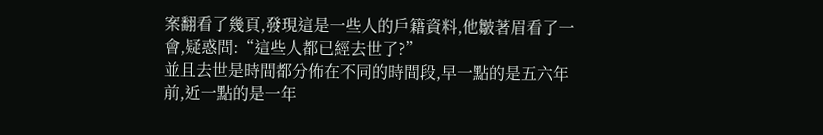案翻看了幾頁,發現這是一些人的戶籍資料,他皺著眉看了一會,疑惑問:“這些人都已經去世了?”
並且去世是時間都分佈在不同的時間段,早一點的是五六年前,近一點的是一年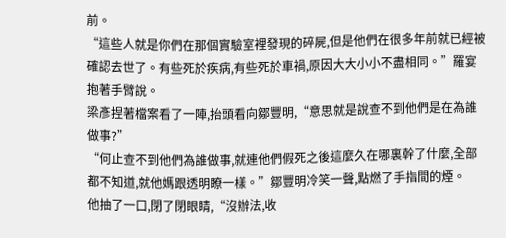前。
“這些人就是你們在那個實驗室裡發現的碎屍,但是他們在很多年前就已經被確認去世了。有些死於疾病,有些死於車禍,原因大大小小不盡相同。”羅宴抱著手臂說。
梁彥捏著檔案看了一陣,抬頭看向鄒豐明,“意思就是說查不到他們是在為誰做事?”
“何止查不到他們為誰做事,就連他們假死之後這麼久在哪裏幹了什麼,全部都不知道,就他媽跟透明瞭一樣。”鄒豐明冷笑一聲,點燃了手指間的煙。
他抽了一口,閉了閉眼睛,“沒辦法,收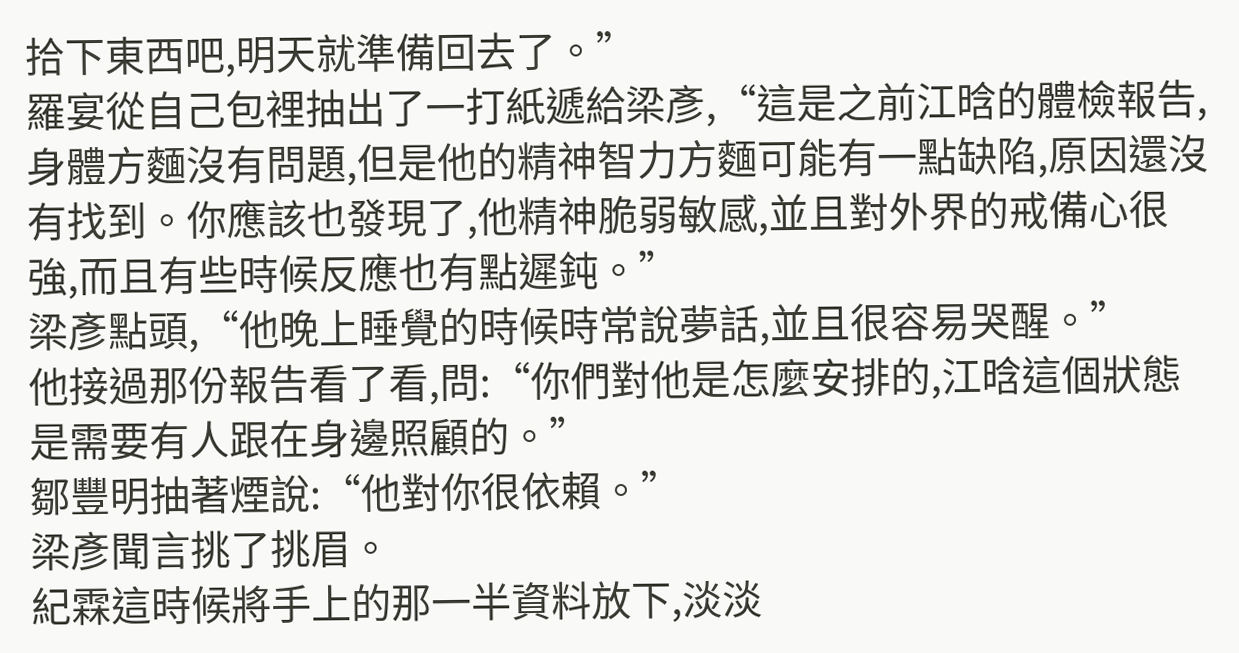拾下東西吧,明天就準備回去了。”
羅宴從自己包裡抽出了一打紙遞給梁彥,“這是之前江晗的體檢報告,身體方麵沒有問題,但是他的精神智力方麵可能有一點缺陷,原因還沒有找到。你應該也發現了,他精神脆弱敏感,並且對外界的戒備心很強,而且有些時候反應也有點遲鈍。”
梁彥點頭,“他晚上睡覺的時候時常說夢話,並且很容易哭醒。”
他接過那份報告看了看,問:“你們對他是怎麼安排的,江晗這個狀態是需要有人跟在身邊照顧的。”
鄒豐明抽著煙說:“他對你很依賴。”
梁彥聞言挑了挑眉。
紀霖這時候將手上的那一半資料放下,淡淡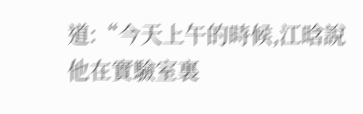道:“今天上午的時候,江晗說他在實驗室裏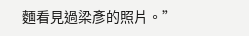麵看見過梁彥的照片。”